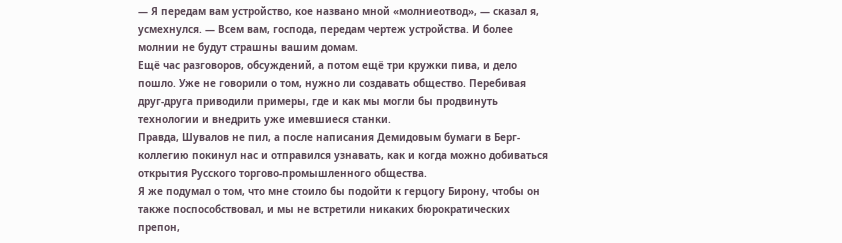— Я передам вам устройство, кое названо мной «молниеотвод», — сказал я, усмехнулся. — Всем вам, господа, передам чертеж устройства. И более молнии не будут страшны вашим домам.
Ещё час разговоров, обсуждений, а потом ещё три кружки пива, и дело пошло. Уже не говорили о том, нужно ли создавать общество. Перебивая друг-друга приводили примеры, где и как мы могли бы продвинуть технологии и внедрить уже имевшиеся станки.
Правда, Шувалов не пил, а после написания Демидовым бумаги в Берг-коллегию покинул нас и отправился узнавать, как и когда можно добиваться открытия Русского торгово-промышленного общества.
Я же подумал о том, что мне стоило бы подойти к герцогу Бирону, чтобы он также поспособствовал, и мы не встретили никаких бюрократических препон,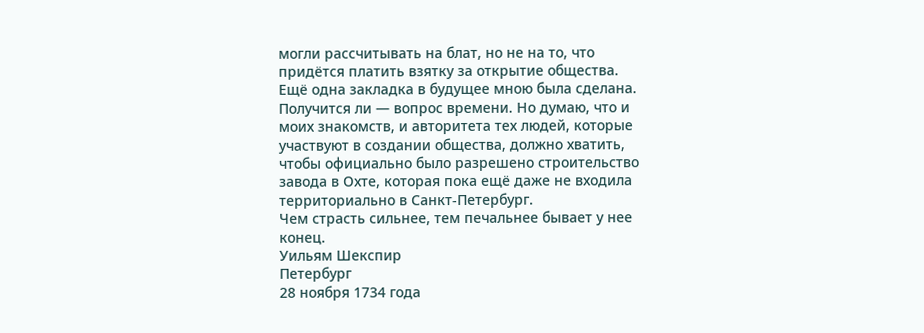могли рассчитывать на блат, но не на то, что придётся платить взятку за открытие общества.
Ещё одна закладка в будущее мною была сделана. Получится ли — вопрос времени. Но думаю, что и моих знакомств, и авторитета тех людей, которые участвуют в создании общества, должно хватить, чтобы официально было разрешено строительство завода в Охте, которая пока ещё даже не входила территориально в Санкт-Петербург.
Чем страсть сильнее, тем печальнее бывает у нее конец.
Уильям Шекспир
Петербург
28 ноября 1734 года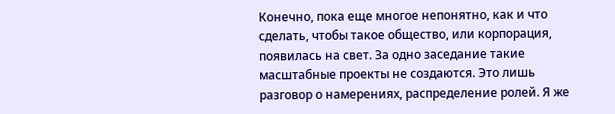Конечно, пока еще многое непонятно, как и что сделать, чтобы такое общество, или корпорация, появилась на свет. За одно заседание такие масштабные проекты не создаются. Это лишь разговор о намерениях, распределение ролей. Я же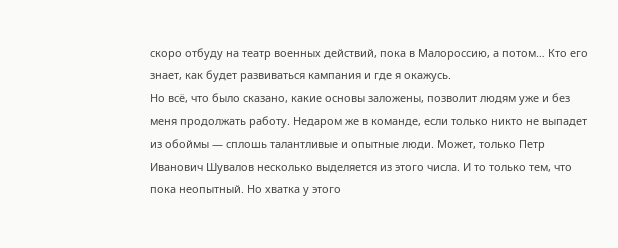скоро отбуду на театр военных действий, пока в Малороссию, а потом… Кто его знает, как будет развиваться кампания и где я окажусь.
Но всё, что было сказано, какие основы заложены, позволит людям уже и без меня продолжать работу. Недаром же в команде, если только никто не выпадет из обоймы — сплошь талантливые и опытные люди. Может, только Петр Иванович Шувалов несколько выделяется из этого числа. И то только тем, что пока неопытный. Но хватка у этого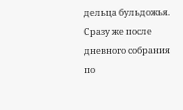дельца бульдожья.
Сразу же после дневного собрания по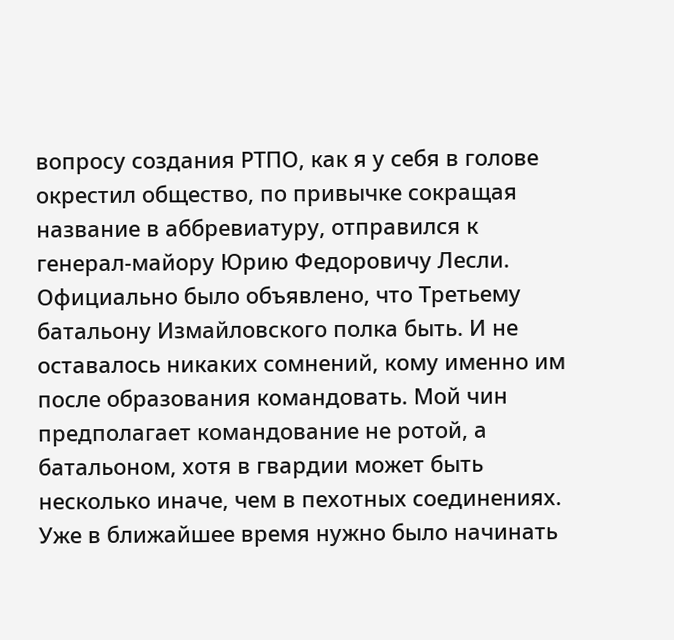вопросу создания РТПО, как я у себя в голове окрестил общество, по привычке сокращая название в аббревиатуру, отправился к генерал-майору Юрию Федоровичу Лесли.
Официально было объявлено, что Третьему батальону Измайловского полка быть. И не оставалось никаких сомнений, кому именно им после образования командовать. Мой чин предполагает командование не ротой, а батальоном, хотя в гвардии может быть несколько иначе, чем в пехотных соединениях.
Уже в ближайшее время нужно было начинать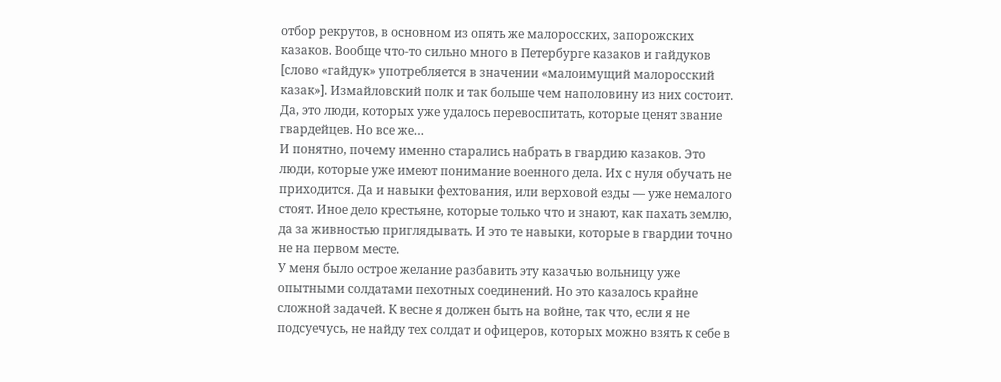отбор рекрутов, в основном из опять же малоросских, запорожских казаков. Вообще что-то сильно много в Петербурге казаков и гайдуков [слово «гайдук» употребляется в значении «малоимущий малоросский казак»]. Измайловский полк и так больше чем наполовину из них состоит. Да, это люди, которых уже удалось перевоспитать, которые ценят звание гвардейцев. Но все же…
И понятно, почему именно старались набрать в гвардию казаков. Это люди, которые уже имеют понимание военного дела. Их с нуля обучать не приходится. Да и навыки фехтования, или верховой езды — уже немалого стоят. Иное дело крестьяне, которые только что и знают, как пахать землю, да за живностью приглядывать. И это те навыки, которые в гвардии точно не на первом месте.
У меня было острое желание разбавить эту казачью вольницу уже опытными солдатами пехотных соединений. Но это казалось крайне сложной задачей. К весне я должен быть на войне, так что, если я не подсуечусь, не найду тех солдат и офицеров, которых можно взять к себе в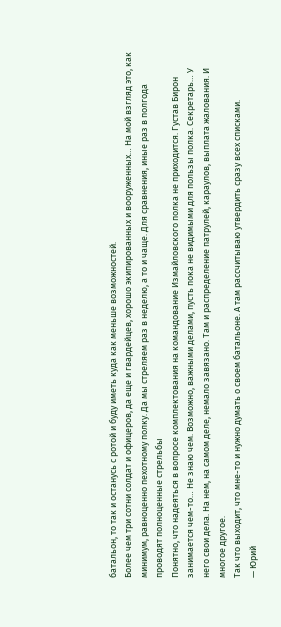батальон, то так и останусь с ротой и буду иметь куда как меньше возможностей.
Более чем три сотни солдат и офицеров, да еще и гвардейцев, хорошо экипированных и вооруженных… На мой взгляд это, как минимум, равноценно пехотному полку. Да мы стреляем раз в неделю, а то и чаще. Для сравнения, иные раз в полгода проводят полноценные стрельбы
Понятно, что надеяться в вопросе комплектования на командование Измайловского полка не приходится. Густав Бирон занимается чем-то… Не знаю чем. Возможно, важными делами, пусть пока не видимыми для пользы полка. Секретарь… У него свои дела. На нем, на самом деле, немало завязано. Там и распределение патрулей, караулов, выплата жалования. И многое другое.
Так что выходит, что мне-то и нужно думать о своем батальоне. А там рассчитываю утвердить сразу всех списками.
— Юрий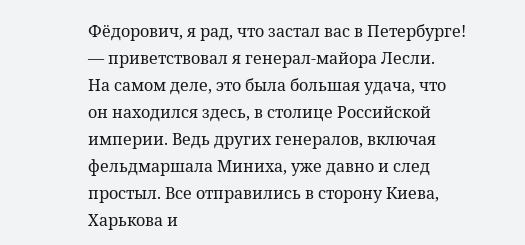Фёдорович, я рад, что застал вас в Петербурге! — приветствовал я генерал-майора Лесли.
На самом деле, это была большая удача, что он находился здесь, в столице Российской империи. Ведь других генералов, включая фельдмаршала Миниха, уже давно и след простыл. Все отправились в сторону Киева, Харькова и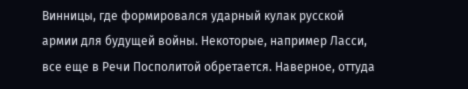Винницы, где формировался ударный кулак русской армии для будущей войны. Некоторые, например Ласси, все еще в Речи Посполитой обретается. Наверное, оттуда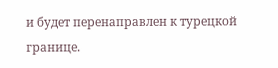и будет перенаправлен к турецкой границе.